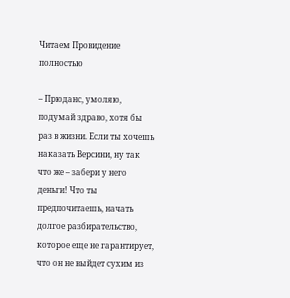Читаем Провидение полностью

– Прюданс, умоляю, подумай здраво, хотя бы раз в жизни. Если ты хочешь наказать Версини, ну так что же – забери у него деньги! Что ты предпочитаешь, начать долгое разбирательство, которое еще не гарантирует, что он не выйдет сухим из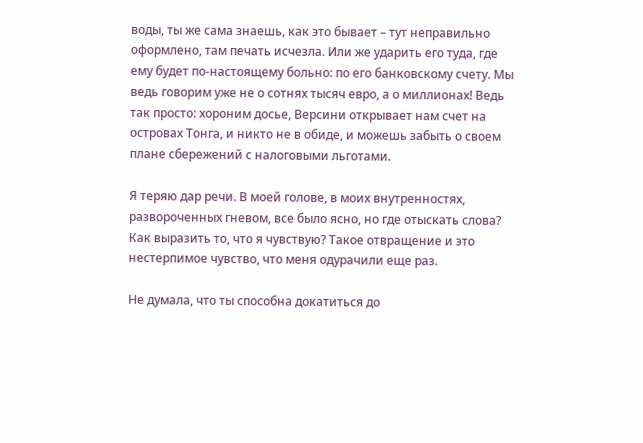воды, ты же сама знаешь, как это бывает – тут неправильно оформлено, там печать исчезла. Или же ударить его туда, где ему будет по-настоящему больно: по его банковскому счету. Мы ведь говорим уже не о сотнях тысяч евро, а о миллионах! Ведь так просто: хороним досье, Версини открывает нам счет на островах Тонга, и никто не в обиде, и можешь забыть о своем плане сбережений с налоговыми льготами.

Я теряю дар речи. В моей голове, в моих внутренностях, развороченных гневом, все было ясно, но где отыскать слова? Как выразить то, что я чувствую? Такое отвращение и это нестерпимое чувство, что меня одурачили еще раз.

Не думала, что ты способна докатиться до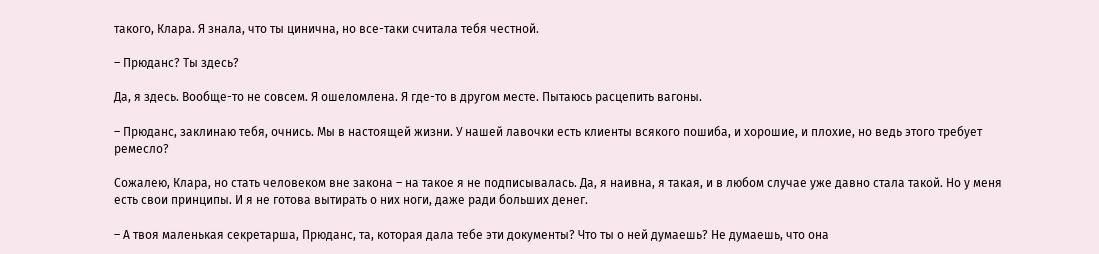такого, Клара. Я знала, что ты цинична, но все-таки считала тебя честной.

– Прюданс? Ты здесь?

Да, я здесь. Вообще-то не совсем. Я ошеломлена. Я где-то в другом месте. Пытаюсь расцепить вагоны.

– Прюданс, заклинаю тебя, очнись. Мы в настоящей жизни. У нашей лавочки есть клиенты всякого пошиба, и хорошие, и плохие, но ведь этого требует ремесло?

Сожалею, Клара, но стать человеком вне закона – на такое я не подписывалась. Да, я наивна, я такая, и в любом случае уже давно стала такой. Но у меня есть свои принципы. И я не готова вытирать о них ноги, даже ради больших денег.

– А твоя маленькая секретарша, Прюданс, та, которая дала тебе эти документы? Что ты о ней думаешь? Не думаешь, что она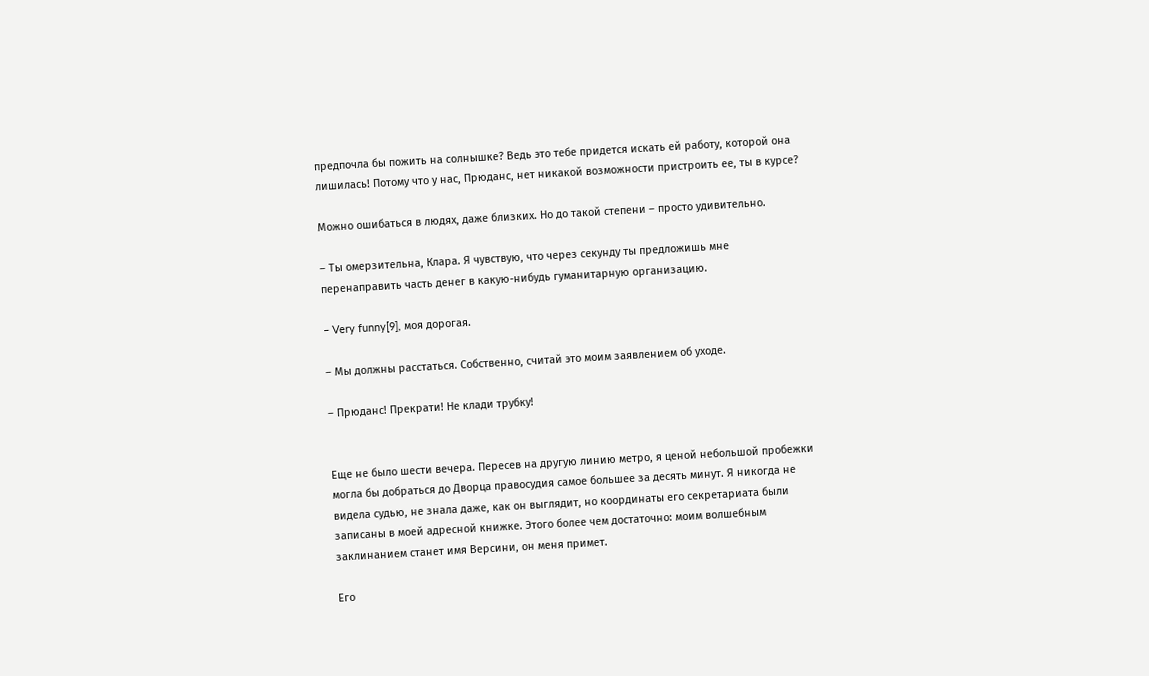предпочла бы пожить на солнышке? Ведь это тебе придется искать ей работу, которой она лишилась! Потому что у нас, Прюданс, нет никакой возможности пристроить ее, ты в курсе?

Можно ошибаться в людях, даже близких. Но до такой степени – просто удивительно.

– Ты омерзительна, Клара. Я чувствую, что через секунду ты предложишь мне перенаправить часть денег в какую-нибудь гуманитарную организацию.

– Very funny[9], моя дорогая.

– Мы должны расстаться. Собственно, считай это моим заявлением об уходе.

– Прюданс! Прекрати! Не клади трубку!


Еще не было шести вечера. Пересев на другую линию метро, я ценой небольшой пробежки могла бы добраться до Дворца правосудия самое большее за десять минут. Я никогда не видела судью, не знала даже, как он выглядит, но координаты его секретариата были записаны в моей адресной книжке. Этого более чем достаточно: моим волшебным заклинанием станет имя Версини, он меня примет.

Его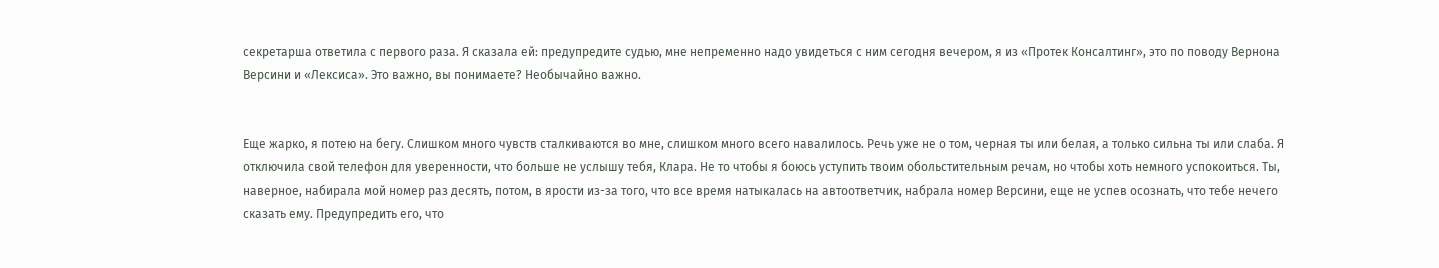секретарша ответила с первого раза. Я сказала ей: предупредите судью, мне непременно надо увидеться с ним сегодня вечером, я из «Протек Консалтинг», это по поводу Вернона Версини и «Лексиса». Это важно, вы понимаете? Необычайно важно.


Еще жарко, я потею на бегу. Слишком много чувств сталкиваются во мне, слишком много всего навалилось. Речь уже не о том, черная ты или белая, а только сильна ты или слаба. Я отключила свой телефон для уверенности, что больше не услышу тебя, Клара. Не то чтобы я боюсь уступить твоим обольстительным речам, но чтобы хоть немного успокоиться. Ты, наверное, набирала мой номер раз десять, потом, в ярости из-за того, что все время натыкалась на автоответчик, набрала номер Версини, еще не успев осознать, что тебе нечего сказать ему. Предупредить его, что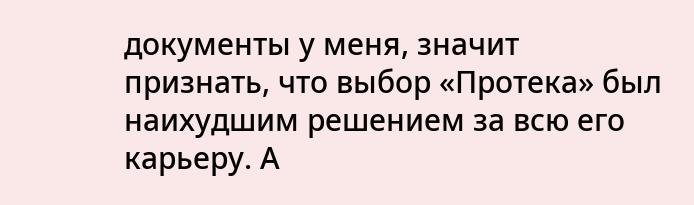документы у меня, значит признать, что выбор «Протека» был наихудшим решением за всю его карьеру. А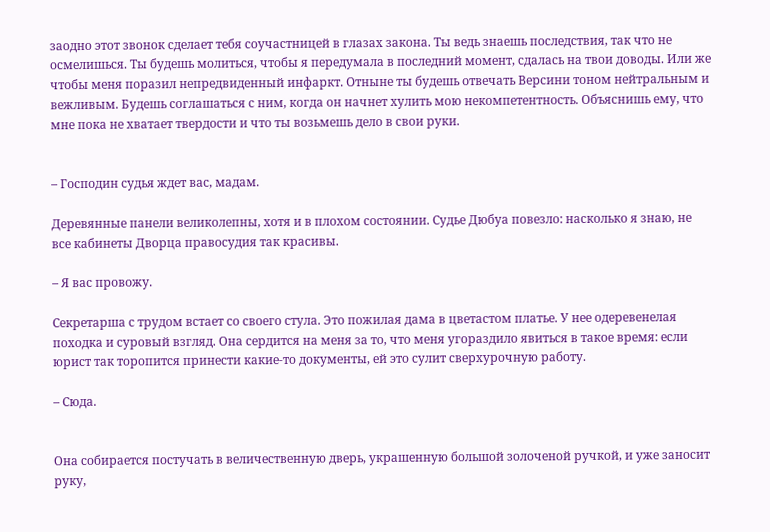заодно этот звонок сделает тебя соучастницей в глазах закона. Ты ведь знаешь последствия, так что не осмелишься. Ты будешь молиться, чтобы я передумала в последний момент, сдалась на твои доводы. Или же чтобы меня поразил непредвиденный инфаркт. Отныне ты будешь отвечать Версини тоном нейтральным и вежливым. Будешь соглашаться с ним, когда он начнет хулить мою некомпетентность. Объяснишь ему, что мне пока не хватает твердости и что ты возьмешь дело в свои руки.


– Господин судья ждет вас, мадам.

Деревянные панели великолепны, хотя и в плохом состоянии. Судье Дюбуа повезло: насколько я знаю, не все кабинеты Дворца правосудия так красивы.

– Я вас провожу.

Секретарша с трудом встает со своего стула. Это пожилая дама в цветастом платье. У нее одеревенелая походка и суровый взгляд. Она сердится на меня за то, что меня угораздило явиться в такое время: если юрист так торопится принести какие-то документы, ей это сулит сверхурочную работу.

– Сюда.


Она собирается постучать в величественную дверь, украшенную большой золоченой ручкой, и уже заносит руку,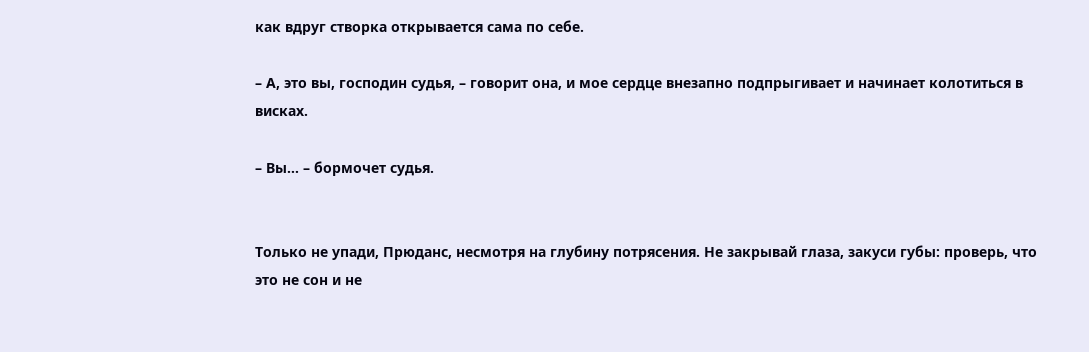как вдруг створка открывается сама по себе.

– А, это вы, господин судья, – говорит она, и мое сердце внезапно подпрыгивает и начинает колотиться в висках.

– Вы… – бормочет судья.


Только не упади, Прюданс, несмотря на глубину потрясения. Не закрывай глаза, закуси губы: проверь, что это не сон и не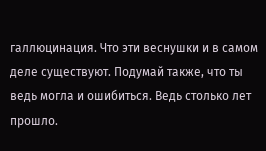галлюцинация. Что эти веснушки и в самом деле существуют. Подумай также, что ты ведь могла и ошибиться. Ведь столько лет прошло.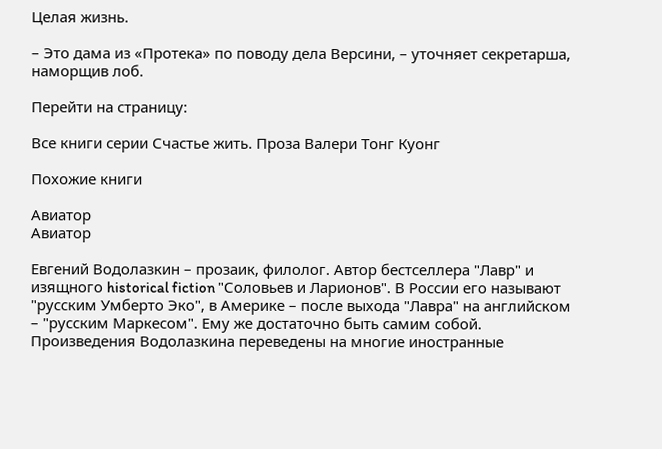Целая жизнь.

– Это дама из «Протека» по поводу дела Версини, – уточняет секретарша, наморщив лоб.

Перейти на страницу:

Все книги серии Счастье жить. Проза Валери Тонг Куонг

Похожие книги

Авиатор
Авиатор

Евгений Водолазкин – прозаик, филолог. Автор бестселлера "Лавр" и изящного historical fiction "Соловьев и Ларионов". В России его называют "русским Умберто Эко", в Америке – после выхода "Лавра" на английском – "русским Маркесом". Ему же достаточно быть самим собой. Произведения Водолазкина переведены на многие иностранные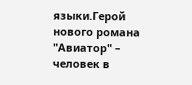языки.Герой нового романа "Авиатор" – человек в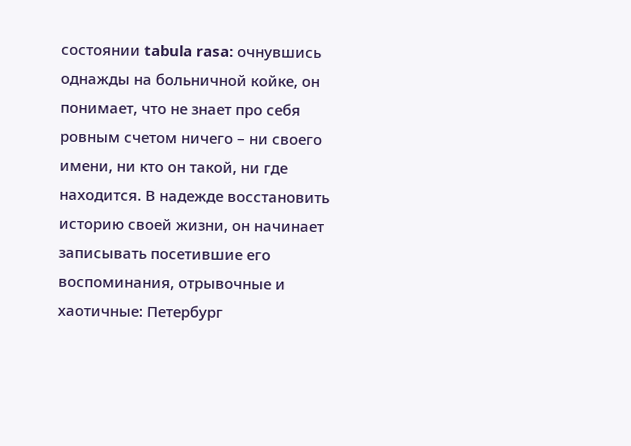состоянии tabula rasa: очнувшись однажды на больничной койке, он понимает, что не знает про себя ровным счетом ничего – ни своего имени, ни кто он такой, ни где находится. В надежде восстановить историю своей жизни, он начинает записывать посетившие его воспоминания, отрывочные и хаотичные: Петербург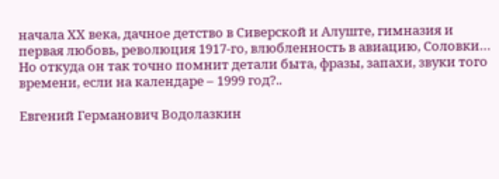начала ХХ века, дачное детство в Сиверской и Алуште, гимназия и первая любовь, революция 1917-го, влюбленность в авиацию, Соловки… Но откуда он так точно помнит детали быта, фразы, запахи, звуки того времени, если на календаре – 1999 год?..

Евгений Германович Водолазкин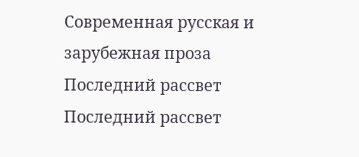Современная русская и зарубежная проза
Последний рассвет
Последний рассвет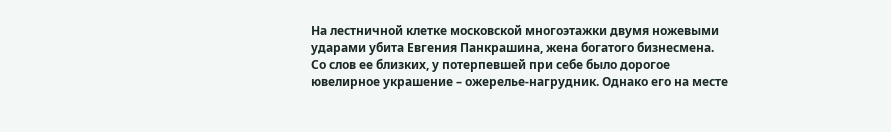На лестничной клетке московской многоэтажки двумя ножевыми ударами убита Евгения Панкрашина, жена богатого бизнесмена. Со слов ее близких, у потерпевшей при себе было дорогое ювелирное украшение – ожерелье-нагрудник. Однако его на месте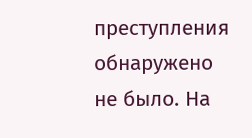преступления обнаружено не было. На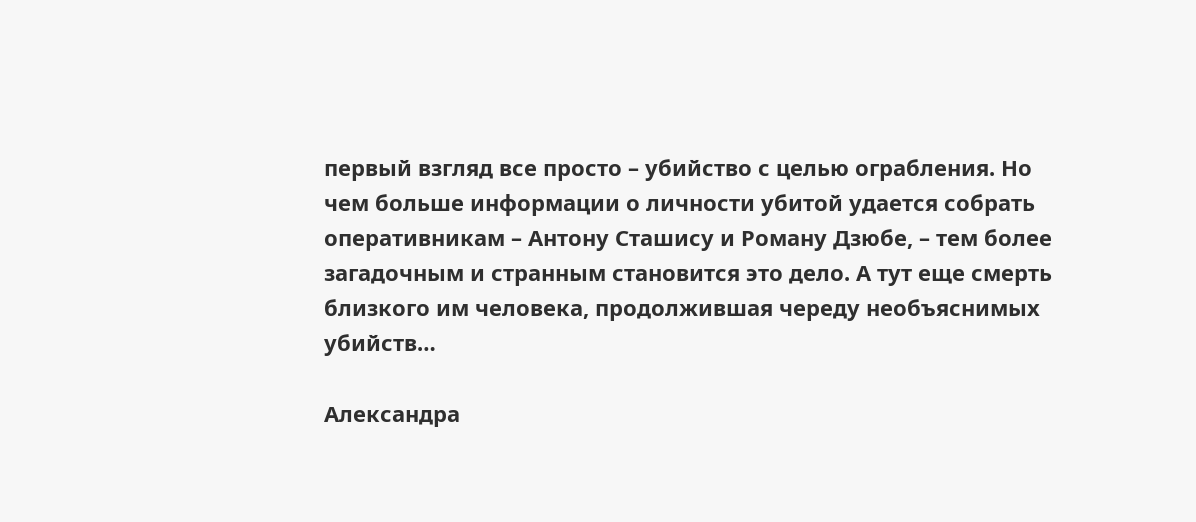первый взгляд все просто – убийство с целью ограбления. Но чем больше информации о личности убитой удается собрать оперативникам – Антону Сташису и Роману Дзюбе, – тем более загадочным и странным становится это дело. А тут еще смерть близкого им человека, продолжившая череду необъяснимых убийств…

Александра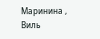Маринина , Виль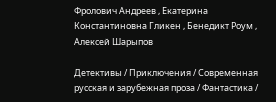Фролович Андреев , Екатерина Константиновна Гликен , Бенедикт Роум , Алексей Шарыпов

Детективы / Приключения / Современная русская и зарубежная проза / Фантастика /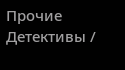Прочие Детективы /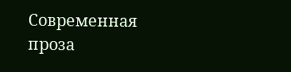Современная проза